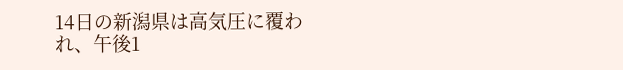14日の新潟県は高気圧に覆われ、午後1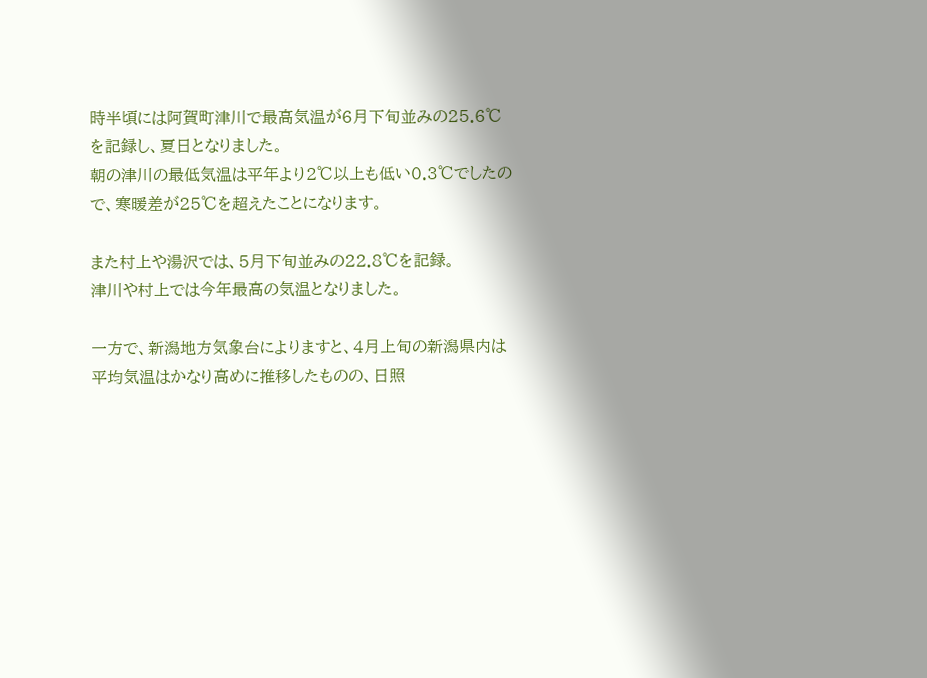時半頃には阿賀町津川で最高気温が6月下旬並みの25.6℃を記録し、夏日となりました。
朝の津川の最低気温は平年より2℃以上も低い0.3℃でしたので、寒暖差が25℃を超えたことになります。

また村上や湯沢では、5月下旬並みの22.8℃を記録。
津川や村上では今年最高の気温となりました。

一方で、新潟地方気象台によりますと、4月上旬の新潟県内は平均気温はかなり高めに推移したものの、日照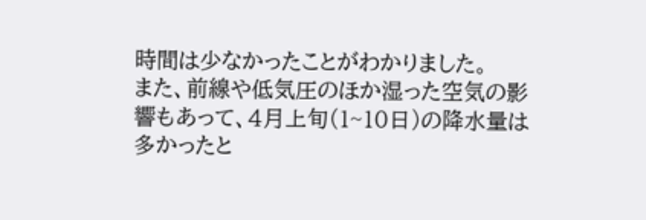時間は少なかったことがわかりました。
また、前線や低気圧のほか湿った空気の影響もあって、4月上旬(1~10日)の降水量は多かったと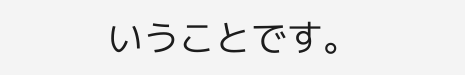いうことです。